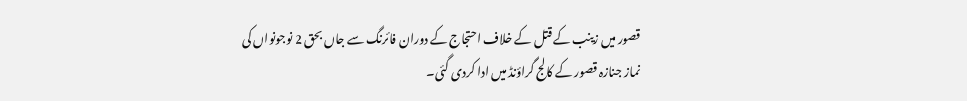قصور میں زینب کے قتل کے خلاف احتجاج کے دوران فائرنگ سے جاں بحق 2 نوجونواں کی نماز جنازہ قصور کے کالج گراؤنڈ میں ادا کردی گئی۔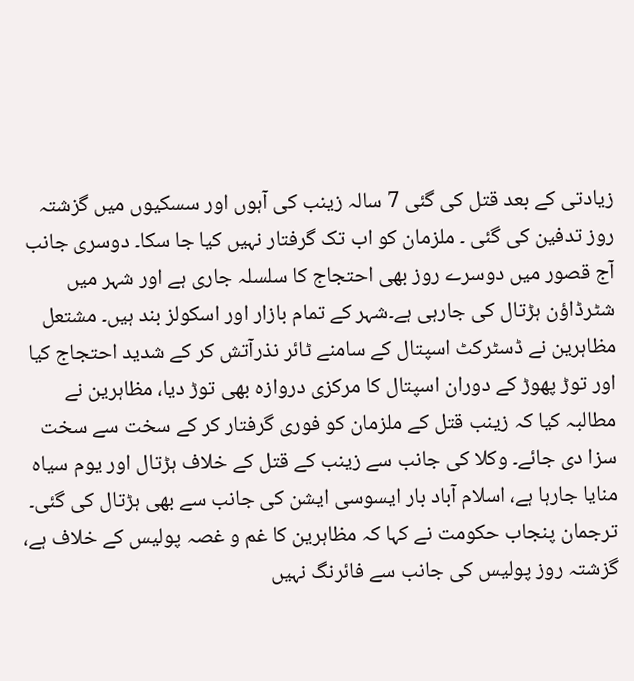زیادتی کے بعد قتل کی گئی 7 سالہ زینب کی آہوں اور سسکیوں میں گزشتہ روز تدفین کی گئی ۔ ملزمان کو اب تک گرفتار نہیں کیا جا سکا۔ دوسری جانب آج قصور میں دوسرے روز بھی احتجاج کا سلسلہ جاری ہے اور شہر میں شٹرڈاؤن ہڑتال کی جارہی ہے۔شہر کے تمام بازار اور اسکولز بند ہیں۔ مشتعل مظاہرین نے ڈسٹرکٹ اسپتال کے سامنے ٹائر نذرآتش کر کے شدید احتجاج کیا اور توڑ پھوڑ کے دوران اسپتال کا مرکزی دروازہ بھی توڑ دیا، مظاہرین نے مطالبہ کیا کہ زینب قتل کے ملزمان کو فوری گرفتار کر کے سخت سے سخت سزا دی جائے۔ وکلا کی جانب سے زینب کے قتل کے خلاف ہڑتال اور یوم سیاہ منایا جارہا ہے، اسلام آباد بار ایسوسی ایشن کی جانب سے بھی ہڑتال کی گئی۔
ترجمان پنجاب حکومت نے کہا کہ مظاہرین کا غم و غصہ پولیس کے خلاف ہے، گزشتہ روز پولیس کی جانب سے فائرنگ نہیں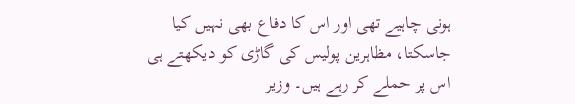ہونی چاہیے تھی اور اس کا دفاع بھی نہیں کیا جاسکتا، مظاہرین پولیس کی گاڑی کو دیکھتے ہی اس پر حملے کر رہے ہیں۔ وزیر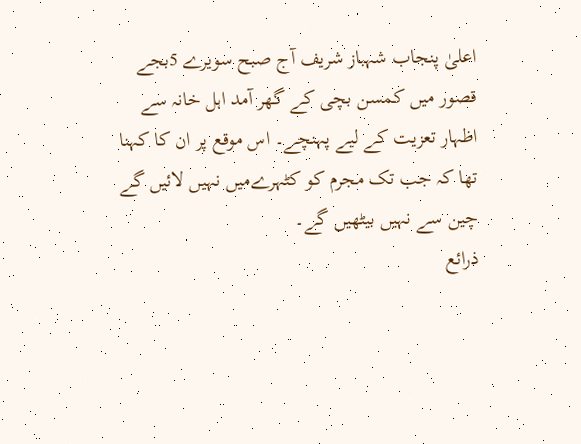اعلیٰ پنجاب شہباز شریف آج صبح سویرے 5بجے قصور میں کمسن بچی کے گھر آمد اہل خانہ سے اظہار تعزیت کے لیے پہنچے۔ اس موقع پر ان کا کہنا تھا کہ جب تک مجرم کو کٹہرےمیں نہیں لائیں گے چین سے نہیں بیٹھیں گے۔
ذرائع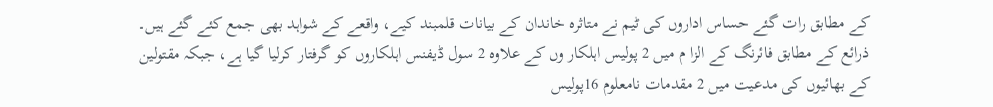کے مطابق رات گئے حساس اداروں کی ٹیم نے متاثرہ خاندان کے بیانات قلمبند کیے، واقعے کے شواہد بھی جمع کئے گئے ہیں۔ ذرائع کے مطابق فائرنگ کے الزا م میں 2 پولیس اہلکار وں کے علاوہ 2 سول ڈیفنس اہلکاروں کو گرفتار کرلیا گیا ہے، جبکہ مقتولین کے بھائیوں کی مدعیت میں 2 مقدمات نامعلوم 16پولیس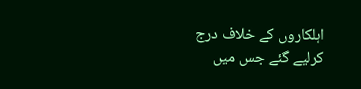اہلکاروں کے خلاف درج کرلیے گئے جس میں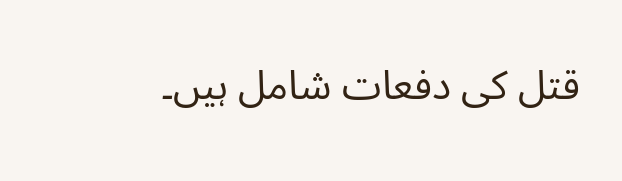قتل کی دفعات شامل ہیں۔